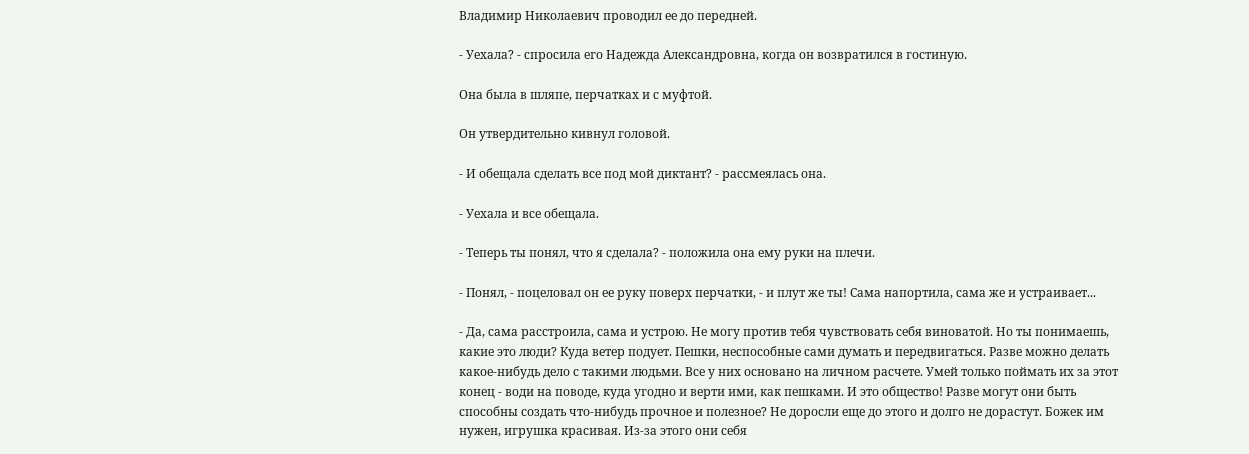Владимир Николаевич проводил ее до передней.

- Уехала? - спросила его Надежда Александровна, когда он возвратился в гостиную.

Она была в шляпе, перчатках и с муфтой.

Он утвердительно кивнул головой.

- И обещала сделать все под мой диктант? - рассмеялась она.

- Уехала и все обещала.

- Теперь ты понял, что я сделала? - положила она ему руки на плечи.

- Понял, - поцеловал он ее руку поверх перчатки, - и плут же ты! Сама напортила, сама же и устраивает...

- Да, сама расстроила, сама и устрою. Не могу против тебя чувствовать себя виноватой. Но ты понимаешь, какие это люди? Куда ветер подует. Пешки, неспособные сами думать и передвигаться. Разве можно делать какое-нибудь дело с такими людьми. Все у них основано на личном расчете. Умей только поймать их за этот конец - води на поводе, куда угодно и верти ими, как пешками. И это общество! Разве могут они быть способны создать что-нибудь прочное и полезное? Не доросли еще до этого и долго не дорастут. Божек им нужен, игрушка красивая. Из-за этого они себя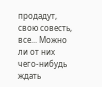продадут, свою совесть, все... Можно ли от них чего-нибудь ждать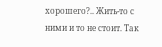хорошего?.. Жить-то с ними и то не стоит. Так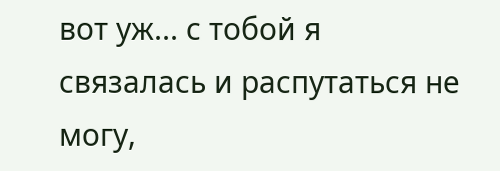вот уж... с тобой я связалась и распутаться не могу,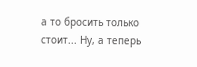а то бросить только стоит... Ну, а теперь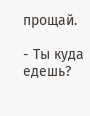прощай.

- Ты куда едешь?